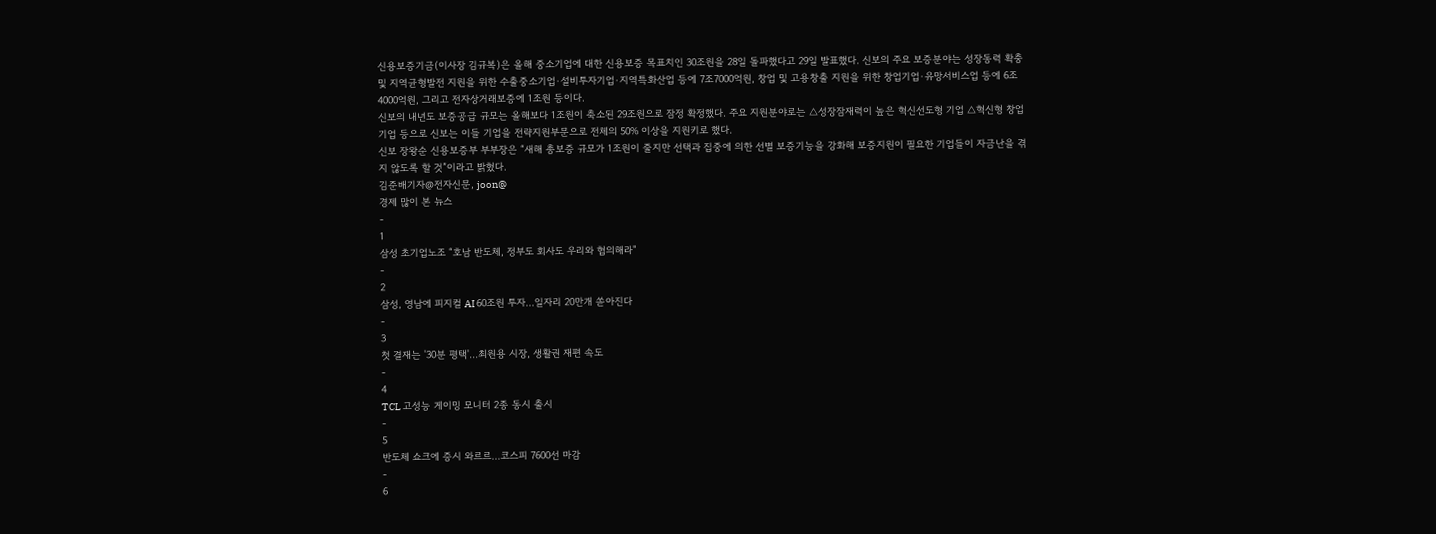신용보증기금(이사장 김규복)은 올해 중소기업에 대한 신용보증 목표치인 30조원을 28일 돌파했다고 29일 발표했다. 신보의 주요 보증분야는 성장동력 확충 및 지역균형발전 지원을 위한 수출중소기업·설비투자기업·지역특화산업 등에 7조7000억원, 창업 및 고용창출 지원을 위한 창업기업·유망서비스업 등에 6조4000억원, 그리고 전자상거래보증에 1조원 등이다.
신보의 내년도 보증공급 규모는 올해보다 1조원이 축소된 29조원으로 잠정 확정했다. 주요 지원분야로는 △성장잠재력이 높은 혁신선도형 기업 △혁신형 창업기업 등으로 신보는 이들 기업을 전략지원부문으로 전체의 50% 이상을 지원키로 했다.
신보 장왕순 신용보증부 부부장은 “새해 총보증 규모가 1조원이 줄지만 선택과 집중에 의한 선별 보증기능을 강화해 보증지원이 필요한 기업들이 자금난을 겪지 않도록 할 것”이라고 밝혔다.
김준배기자@전자신문, joon@
경제 많이 본 뉴스
-
1
삼성 초기업노조 “호남 반도체, 정부도 회사도 우리와 협의해라"
-
2
삼성, 영남에 피지컬 AI 60조원 투자...일자리 20만개 쏟아진다
-
3
첫 결재는 '30분 평택'…최원용 시장, 생활권 재편 속도
-
4
TCL 고성능 게이밍 모니터 2종 동시 출시
-
5
반도체 쇼크에 증시 와르르…코스피 7600선 마감
-
6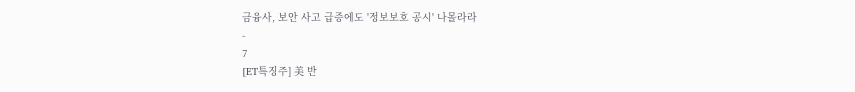금융사, 보안 사고 급증에도 '정보보호 공시' 나몰라라
-
7
[ET특징주] 美 반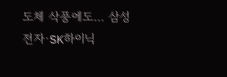도체 삭풍에도… 삼성전자·SK하이닉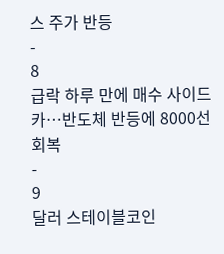스 주가 반등
-
8
급락 하루 만에 매수 사이드카…반도체 반등에 8000선 회복
-
9
달러 스테이블코인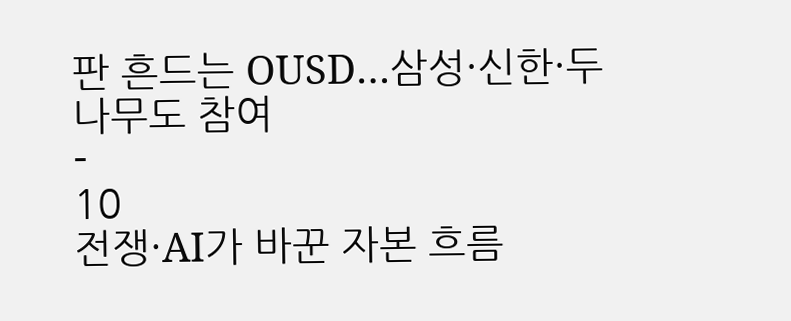판 흔드는 OUSD…삼성·신한·두나무도 참여
-
10
전쟁·AI가 바꾼 자본 흐름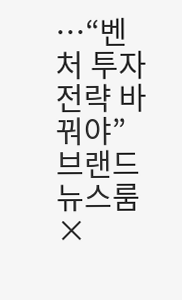…“벤처 투자 전략 바꿔야”
브랜드 뉴스룸
×